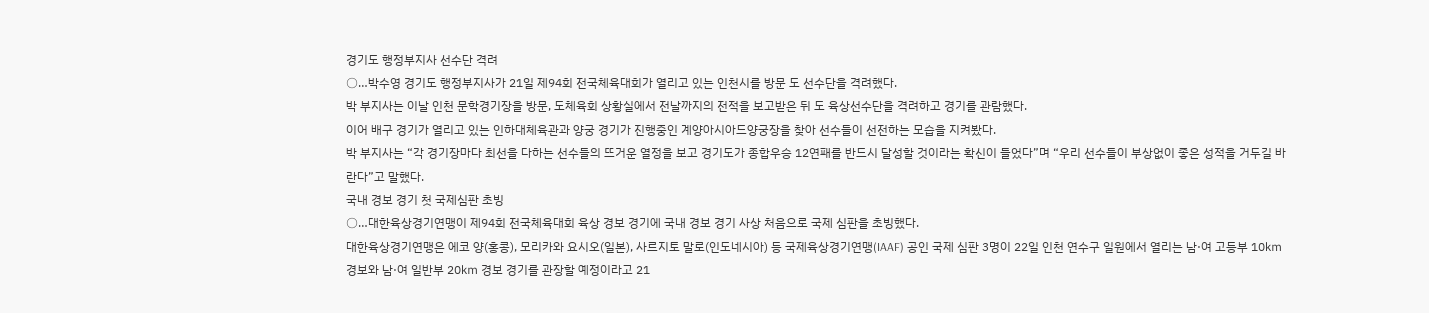경기도 행정부지사 선수단 격려
○…박수영 경기도 행정부지사가 21일 제94회 전국체육대회가 열리고 있는 인천시를 방문 도 선수단을 격려했다.
박 부지사는 이날 인천 문학경기장을 방문, 도체육회 상황실에서 전날까지의 전적을 보고받은 뒤 도 육상선수단을 격려하고 경기를 관람했다.
이어 배구 경기가 열리고 있는 인하대체육관과 양궁 경기가 진행중인 계양아시아드양궁장을 찾아 선수들이 선전하는 모습을 지켜봤다.
박 부지사는 “각 경기장마다 최선을 다하는 선수들의 뜨거운 열정을 보고 경기도가 종합우승 12연패를 반드시 달성할 것이라는 확신이 들었다”며 “우리 선수들이 부상없이 좋은 성적을 거두길 바란다”고 말했다.
국내 경보 경기 첫 국제심판 초빙
○…대한육상경기연맹이 제94회 전국체육대회 육상 경보 경기에 국내 경보 경기 사상 처음으로 국제 심판을 초빙했다.
대한육상경기연맹은 에코 양(홍콩), 모리카와 요시오(일본), 사르지토 말로(인도네시아) 등 국제육상경기연맹(IAAF) 공인 국제 심판 3명이 22일 인천 연수구 일원에서 열리는 남·여 고등부 10㎞ 경보와 남·여 일반부 20㎞ 경보 경기를 관장할 예정이라고 21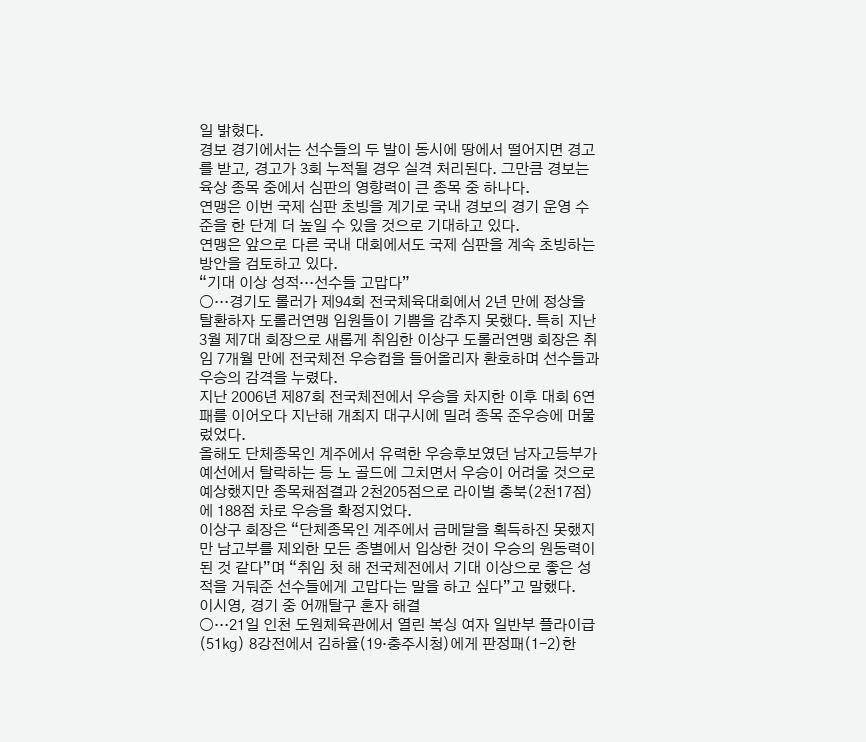일 밝혔다.
경보 경기에서는 선수들의 두 발이 동시에 땅에서 떨어지면 경고를 받고, 경고가 3회 누적될 경우 실격 처리된다. 그만큼 경보는 육상 종목 중에서 심판의 영향력이 큰 종목 중 하나다.
연맹은 이번 국제 심판 초빙을 계기로 국내 경보의 경기 운영 수준을 한 단계 더 높일 수 있을 것으로 기대하고 있다.
연맹은 앞으로 다른 국내 대회에서도 국제 심판을 계속 초빙하는 방안을 검토하고 있다.
“기대 이상 성적…선수들 고맙다”
○…경기도 롤러가 제94회 전국체육대회에서 2년 만에 정상을 탈환하자 도롤러연맹 임원들이 기쁨을 감추지 못했다. 특히 지난 3월 제7대 회장으로 새롭게 취임한 이상구 도롤러연맹 회장은 취임 7개월 만에 전국체전 우승컵을 들어올리자 환호하며 선수들과 우승의 감격을 누렸다.
지난 2006년 제87회 전국체전에서 우승을 차지한 이후 대회 6연패를 이어오다 지난해 개최지 대구시에 밀려 종목 준우승에 머물렀었다.
올해도 단체종목인 계주에서 유력한 우승후보였던 남자고등부가 예선에서 탈락하는 등 노 골드에 그치면서 우승이 어려울 것으로 예상했지만 종목채점결과 2천205점으로 라이벌 충북(2천17점)에 188점 차로 우승을 확정지었다.
이상구 회장은 “단체종목인 계주에서 금메달을 획득하진 못했지만 남고부를 제외한 모든 종별에서 입상한 것이 우승의 원동력이 된 것 같다”며 “취임 첫 해 전국체전에서 기대 이상으로 좋은 성적을 거둬준 선수들에게 고맙다는 말을 하고 싶다”고 말했다.
이시영, 경기 중 어깨탈구 혼자 해결
○…21일 인천 도원체육관에서 열린 복싱 여자 일반부 플라이급(51㎏) 8강전에서 김하율(19·충주시청)에게 판정패(1-2)한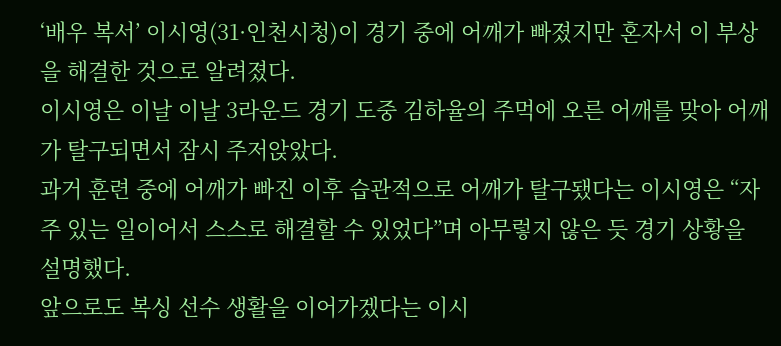‘배우 복서’ 이시영(31·인천시청)이 경기 중에 어깨가 빠졌지만 혼자서 이 부상을 해결한 것으로 알려졌다.
이시영은 이날 이날 3라운드 경기 도중 김하율의 주먹에 오른 어깨를 맞아 어깨가 탈구되면서 잠시 주저앉았다.
과거 훈련 중에 어깨가 빠진 이후 습관적으로 어깨가 탈구됐다는 이시영은 “자주 있는 일이어서 스스로 해결할 수 있었다”며 아무렇지 않은 듯 경기 상황을 설명했다.
앞으로도 복싱 선수 생활을 이어가겠다는 이시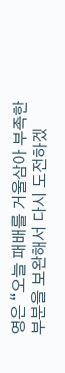영은 “오늘 패배를 거울삼아 부족한 부분을 보완해서 다시 도전하겠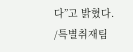다”고 밝혔다.
/특별취재팀